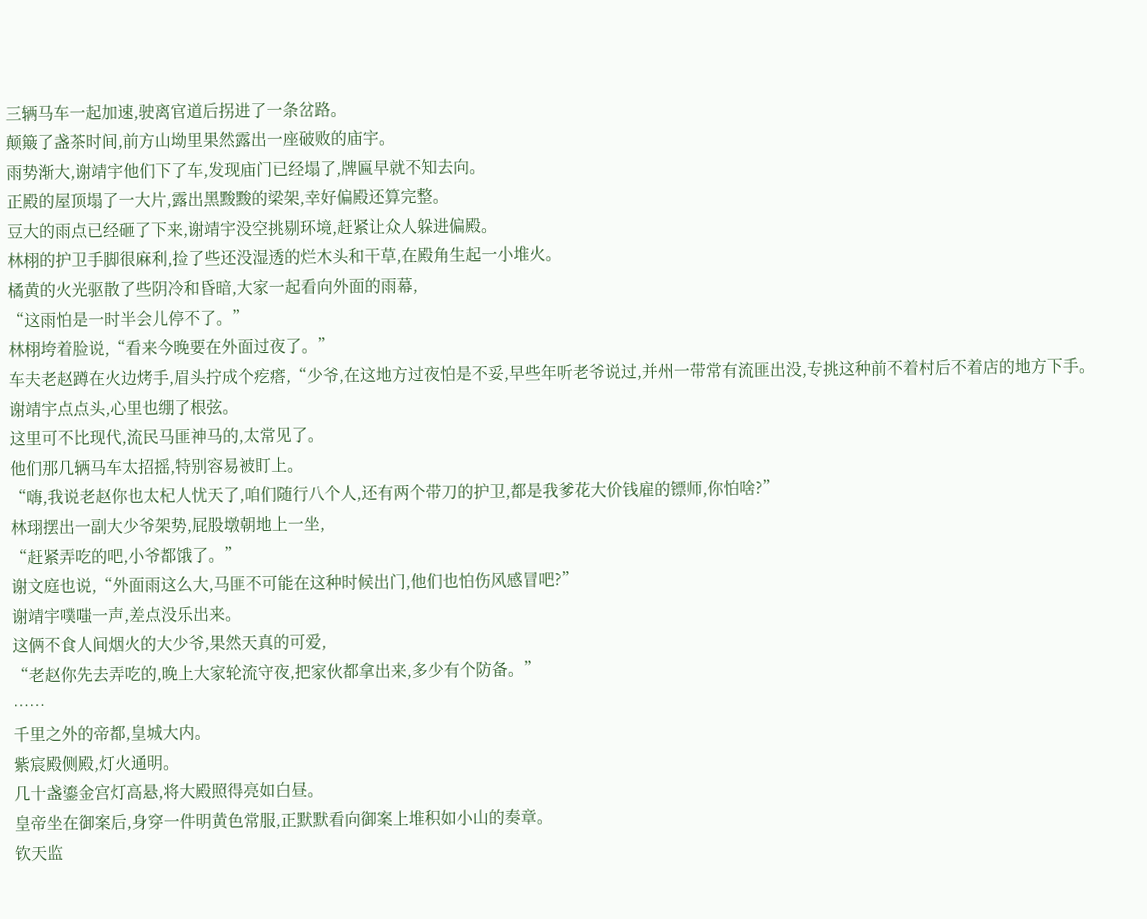三辆马车一起加速,驶离官道后拐进了一条岔路。
颠簸了盏茶时间,前方山坳里果然露出一座破败的庙宇。
雨势渐大,谢靖宇他们下了车,发现庙门已经塌了,牌匾早就不知去向。
正殿的屋顶塌了一大片,露出黑黢黢的梁架,幸好偏殿还算完整。
豆大的雨点已经砸了下来,谢靖宇没空挑剔环境,赶紧让众人躲进偏殿。
林栩的护卫手脚很麻利,捡了些还没湿透的烂木头和干草,在殿角生起一小堆火。
橘黄的火光驱散了些阴冷和昏暗,大家一起看向外面的雨幕,
“这雨怕是一时半会儿停不了。”
林栩垮着脸说,“看来今晚要在外面过夜了。”
车夫老赵蹲在火边烤手,眉头拧成个疙瘩,“少爷,在这地方过夜怕是不妥,早些年听老爷说过,并州一带常有流匪出没,专挑这种前不着村后不着店的地方下手。
谢靖宇点点头,心里也绷了根弦。
这里可不比现代,流民马匪神马的,太常见了。
他们那几辆马车太招摇,特别容易被盯上。
“嗨,我说老赵你也太杞人忧天了,咱们随行八个人,还有两个带刀的护卫,都是我爹花大价钱雇的镖师,你怕啥?”
林珝摆出一副大少爷架势,屁股墩朝地上一坐,
“赶紧弄吃的吧,小爷都饿了。”
谢文庭也说,“外面雨这么大,马匪不可能在这种时候出门,他们也怕伤风感冒吧?”
谢靖宇噗嗤一声,差点没乐出来。
这俩不食人间烟火的大少爷,果然天真的可爱,
“老赵你先去弄吃的,晚上大家轮流守夜,把家伙都拿出来,多少有个防备。”
……
千里之外的帝都,皇城大内。
紫宸殿侧殿,灯火通明。
几十盏鎏金宫灯高悬,将大殿照得亮如白昼。
皇帝坐在御案后,身穿一件明黄色常服,正默默看向御案上堆积如小山的奏章。
钦天监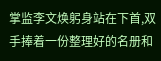掌监李文焕躬身站在下首,双手捧着一份整理好的名册和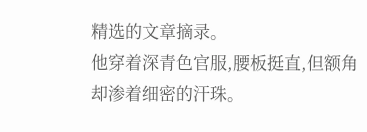精选的文章摘录。
他穿着深青色官服,腰板挺直,但额角却渗着细密的汗珠。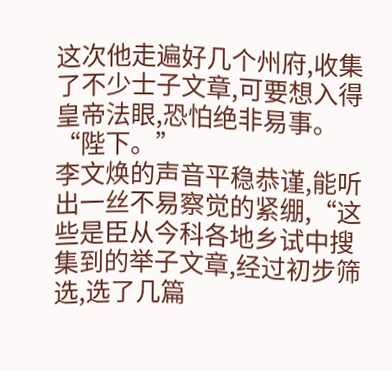这次他走遍好几个州府,收集了不少士子文章,可要想入得皇帝法眼,恐怕绝非易事。
“陛下。”
李文焕的声音平稳恭谨,能听出一丝不易察觉的紧绷,“这些是臣从今科各地乡试中搜集到的举子文章,经过初步筛选,选了几篇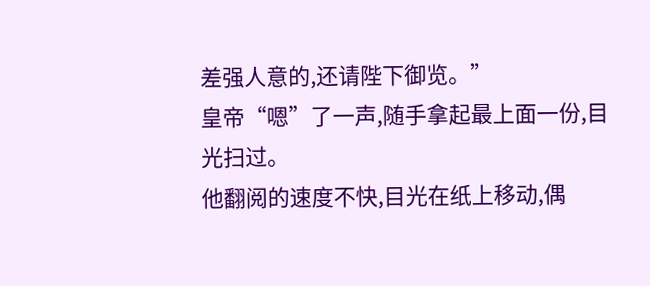差强人意的,还请陛下御览。”
皇帝“嗯”了一声,随手拿起最上面一份,目光扫过。
他翻阅的速度不快,目光在纸上移动,偶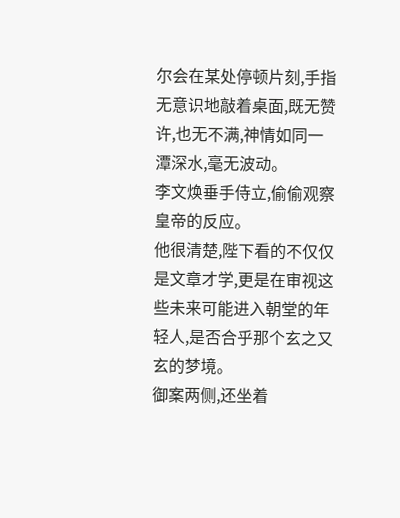尔会在某处停顿片刻,手指无意识地敲着桌面,既无赞许,也无不满,神情如同一潭深水,毫无波动。
李文焕垂手侍立,偷偷观察皇帝的反应。
他很清楚,陛下看的不仅仅是文章才学,更是在审视这些未来可能进入朝堂的年轻人,是否合乎那个玄之又玄的梦境。
御案两侧,还坐着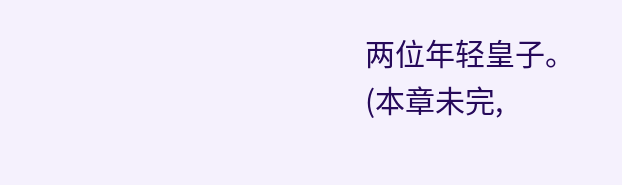两位年轻皇子。
(本章未完,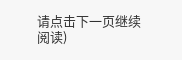请点击下一页继续阅读)